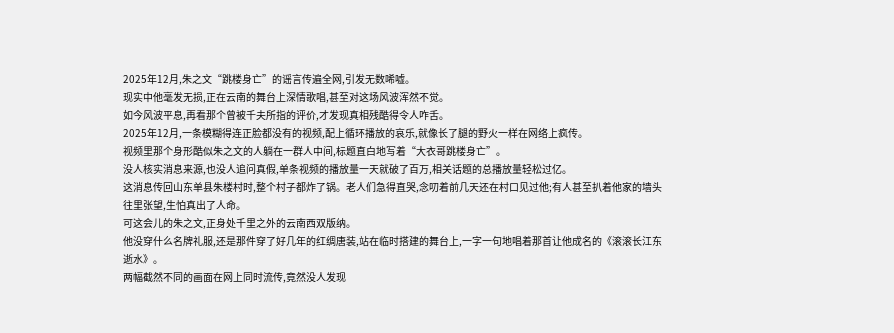2025年12月,朱之文“跳楼身亡”的谣言传遍全网,引发无数唏嘘。
现实中他毫发无损,正在云南的舞台上深情歌唱,甚至对这场风波浑然不觉。
如今风波平息,再看那个曾被千夫所指的评价,才发现真相残酷得令人咋舌。
2025年12月,一条模糊得连正脸都没有的视频,配上循环播放的哀乐,就像长了腿的野火一样在网络上疯传。
视频里那个身形酷似朱之文的人躺在一群人中间,标题直白地写着“大衣哥跳楼身亡”。
没人核实消息来源,也没人追问真假,单条视频的播放量一天就破了百万,相关话题的总播放量轻松过亿。
这消息传回山东单县朱楼村时,整个村子都炸了锅。老人们急得直哭,念叨着前几天还在村口见过他;有人甚至扒着他家的墙头往里张望,生怕真出了人命。
可这会儿的朱之文,正身处千里之外的云南西双版纳。
他没穿什么名牌礼服,还是那件穿了好几年的红绸唐装,站在临时搭建的舞台上,一字一句地唱着那首让他成名的《滚滚长江东逝水》。
两幅截然不同的画面在网上同时流传,竟然没人发现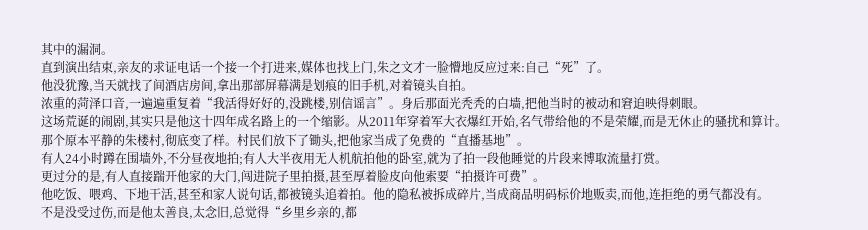其中的漏洞。
直到演出结束,亲友的求证电话一个接一个打进来,媒体也找上门,朱之文才一脸懵地反应过来:自己“死”了。
他没犹豫,当天就找了间酒店房间,拿出那部屏幕满是划痕的旧手机,对着镜头自拍。
浓重的菏泽口音,一遍遍重复着“我活得好好的,没跳楼,别信谣言”。身后那面光秃秃的白墙,把他当时的被动和窘迫映得刺眼。
这场荒诞的闹剧,其实只是他这十四年成名路上的一个缩影。从2011年穿着军大衣爆红开始,名气带给他的不是荣耀,而是无休止的骚扰和算计。
那个原本平静的朱楼村,彻底变了样。村民们放下了锄头,把他家当成了免费的“直播基地”。
有人24小时蹲在围墙外,不分昼夜地拍;有人大半夜用无人机航拍他的卧室,就为了拍一段他睡觉的片段来博取流量打赏。
更过分的是,有人直接踹开他家的大门,闯进院子里拍摄,甚至厚着脸皮向他索要“拍摄许可费”。
他吃饭、喂鸡、下地干活,甚至和家人说句话,都被镜头追着拍。他的隐私被拆成碎片,当成商品明码标价地贩卖,而他,连拒绝的勇气都没有。
不是没受过伤,而是他太善良,太念旧,总觉得“乡里乡亲的,都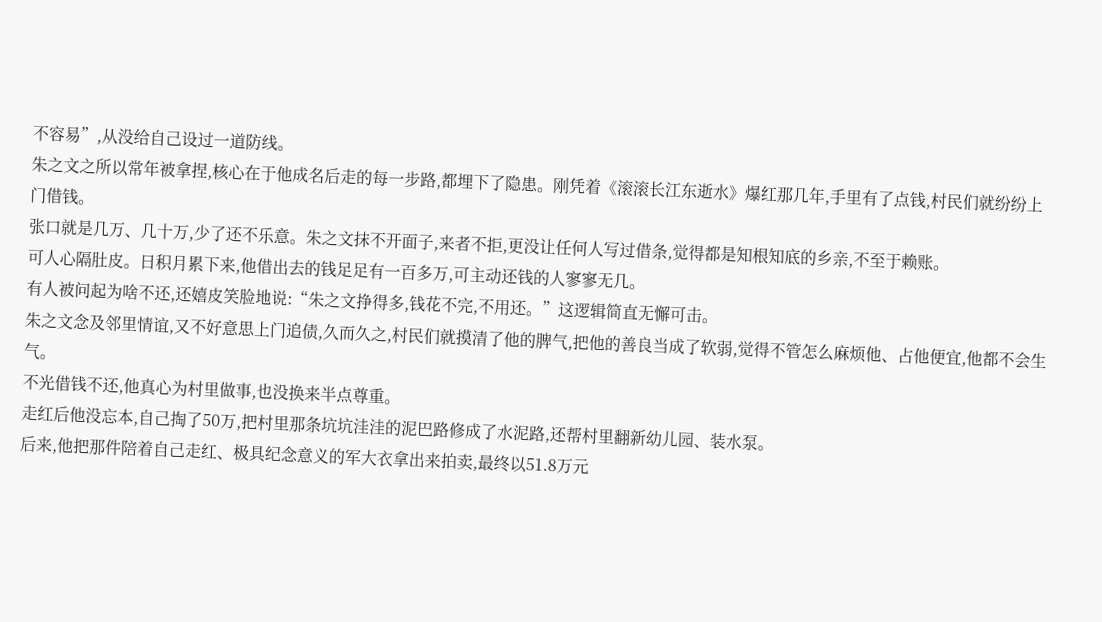不容易”,从没给自己设过一道防线。
朱之文之所以常年被拿捏,核心在于他成名后走的每一步路,都埋下了隐患。刚凭着《滚滚长江东逝水》爆红那几年,手里有了点钱,村民们就纷纷上门借钱。
张口就是几万、几十万,少了还不乐意。朱之文抹不开面子,来者不拒,更没让任何人写过借条,觉得都是知根知底的乡亲,不至于赖账。
可人心隔肚皮。日积月累下来,他借出去的钱足足有一百多万,可主动还钱的人寥寥无几。
有人被问起为啥不还,还嬉皮笑脸地说:“朱之文挣得多,钱花不完,不用还。”这逻辑简直无懈可击。
朱之文念及邻里情谊,又不好意思上门追债,久而久之,村民们就摸清了他的脾气,把他的善良当成了软弱,觉得不管怎么麻烦他、占他便宜,他都不会生气。
不光借钱不还,他真心为村里做事,也没换来半点尊重。
走红后他没忘本,自己掏了50万,把村里那条坑坑洼洼的泥巴路修成了水泥路,还帮村里翻新幼儿园、装水泵。
后来,他把那件陪着自己走红、极具纪念意义的军大衣拿出来拍卖,最终以51.8万元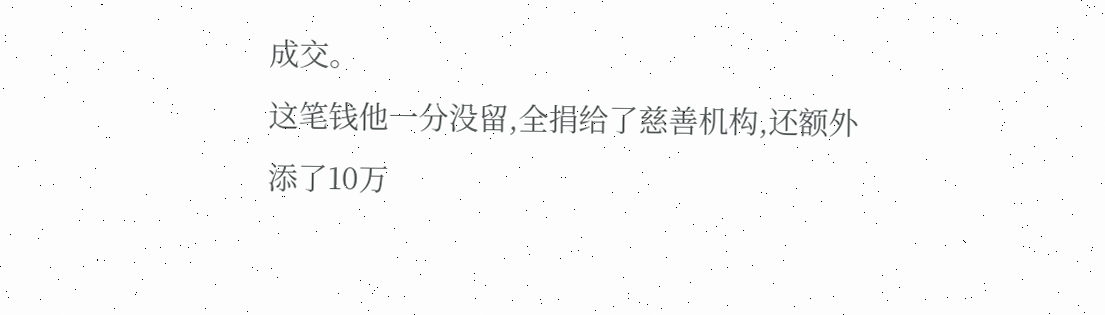成交。
这笔钱他一分没留,全捐给了慈善机构,还额外添了10万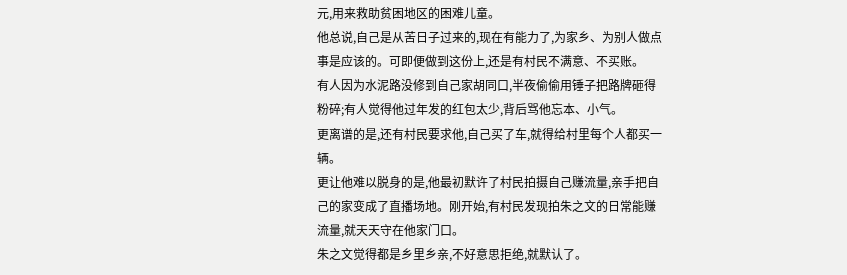元,用来救助贫困地区的困难儿童。
他总说,自己是从苦日子过来的,现在有能力了,为家乡、为别人做点事是应该的。可即便做到这份上,还是有村民不满意、不买账。
有人因为水泥路没修到自己家胡同口,半夜偷偷用锤子把路牌砸得粉碎;有人觉得他过年发的红包太少,背后骂他忘本、小气。
更离谱的是,还有村民要求他,自己买了车,就得给村里每个人都买一辆。
更让他难以脱身的是,他最初默许了村民拍摄自己赚流量,亲手把自己的家变成了直播场地。刚开始,有村民发现拍朱之文的日常能赚流量,就天天守在他家门口。
朱之文觉得都是乡里乡亲,不好意思拒绝,就默认了。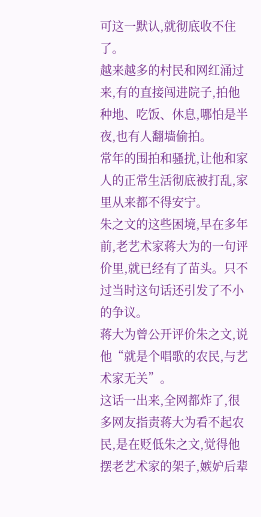可这一默认,就彻底收不住了。
越来越多的村民和网红涌过来,有的直接闯进院子,拍他种地、吃饭、休息,哪怕是半夜,也有人翻墙偷拍。
常年的围拍和骚扰,让他和家人的正常生活彻底被打乱,家里从来都不得安宁。
朱之文的这些困境,早在多年前,老艺术家蒋大为的一句评价里,就已经有了苗头。只不过当时这句话还引发了不小的争议。
蒋大为曾公开评价朱之文,说他“就是个唱歌的农民,与艺术家无关”。
这话一出来,全网都炸了,很多网友指责蒋大为看不起农民,是在贬低朱之文,觉得他摆老艺术家的架子,嫉妒后辈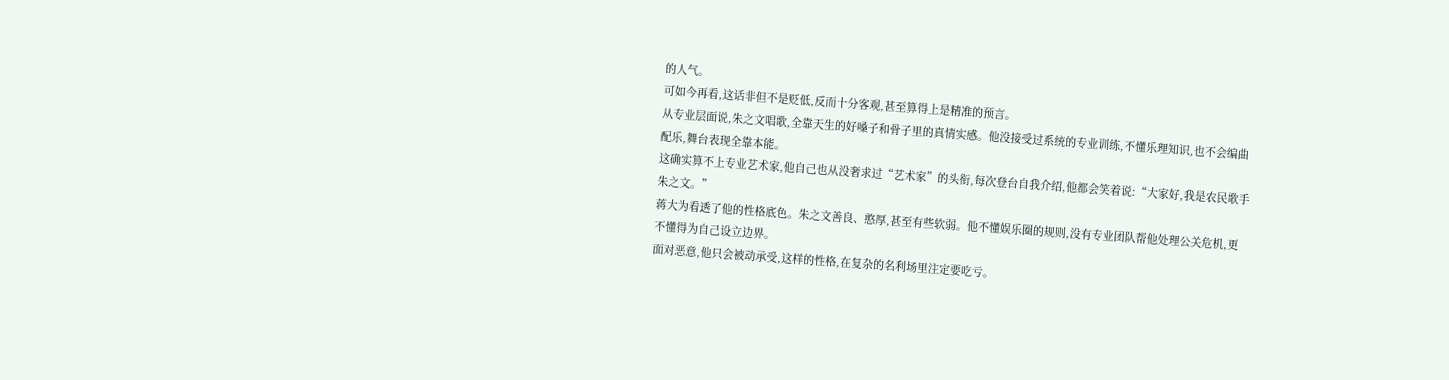的人气。
可如今再看,这话非但不是贬低,反而十分客观,甚至算得上是精准的预言。
从专业层面说,朱之文唱歌,全靠天生的好嗓子和骨子里的真情实感。他没接受过系统的专业训练,不懂乐理知识,也不会编曲配乐,舞台表现全靠本能。
这确实算不上专业艺术家,他自己也从没奢求过“艺术家”的头衔,每次登台自我介绍,他都会笑着说:“大家好,我是农民歌手朱之文。”
蒋大为看透了他的性格底色。朱之文善良、憨厚,甚至有些软弱。他不懂娱乐圈的规则,没有专业团队帮他处理公关危机,更不懂得为自己设立边界。
面对恶意,他只会被动承受,这样的性格,在复杂的名利场里注定要吃亏。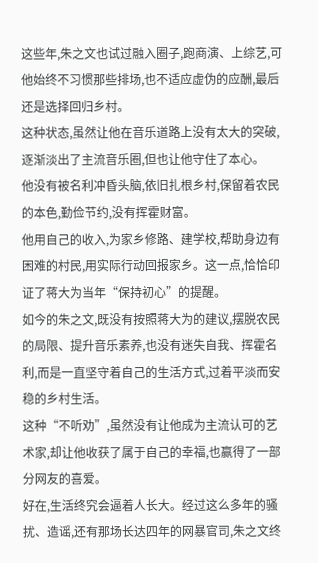这些年,朱之文也试过融入圈子,跑商演、上综艺,可他始终不习惯那些排场,也不适应虚伪的应酬,最后还是选择回归乡村。
这种状态,虽然让他在音乐道路上没有太大的突破,逐渐淡出了主流音乐圈,但也让他守住了本心。
他没有被名利冲昏头脑,依旧扎根乡村,保留着农民的本色,勤俭节约,没有挥霍财富。
他用自己的收入,为家乡修路、建学校,帮助身边有困难的村民,用实际行动回报家乡。这一点,恰恰印证了蒋大为当年“保持初心”的提醒。
如今的朱之文,既没有按照蒋大为的建议,摆脱农民的局限、提升音乐素养,也没有迷失自我、挥霍名利,而是一直坚守着自己的生活方式,过着平淡而安稳的乡村生活。
这种“不听劝”,虽然没有让他成为主流认可的艺术家,却让他收获了属于自己的幸福,也赢得了一部分网友的喜爱。
好在,生活终究会逼着人长大。经过这么多年的骚扰、造谣,还有那场长达四年的网暴官司,朱之文终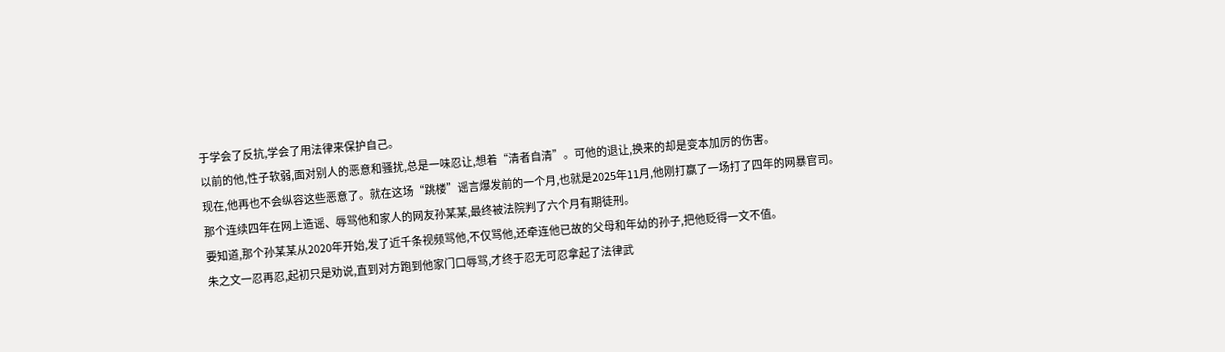于学会了反抗,学会了用法律来保护自己。
以前的他,性子软弱,面对别人的恶意和骚扰,总是一味忍让,想着“清者自清”。可他的退让,换来的却是变本加厉的伤害。
现在,他再也不会纵容这些恶意了。就在这场“跳楼”谣言爆发前的一个月,也就是2025年11月,他刚打赢了一场打了四年的网暴官司。
那个连续四年在网上造谣、辱骂他和家人的网友孙某某,最终被法院判了六个月有期徒刑。
要知道,那个孙某某从2020年开始,发了近千条视频骂他,不仅骂他,还牵连他已故的父母和年幼的孙子,把他贬得一文不值。
朱之文一忍再忍,起初只是劝说,直到对方跑到他家门口辱骂,才终于忍无可忍拿起了法律武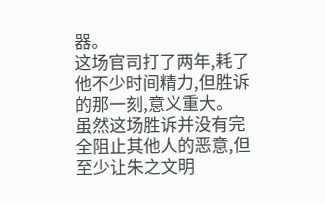器。
这场官司打了两年,耗了他不少时间精力,但胜诉的那一刻,意义重大。
虽然这场胜诉并没有完全阻止其他人的恶意,但至少让朱之文明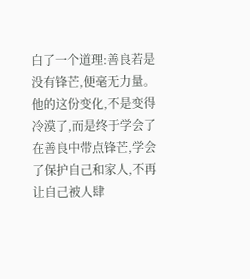白了一个道理:善良若是没有锋芒,便毫无力量。
他的这份变化,不是变得冷漠了,而是终于学会了在善良中带点锋芒,学会了保护自己和家人,不再让自己被人肆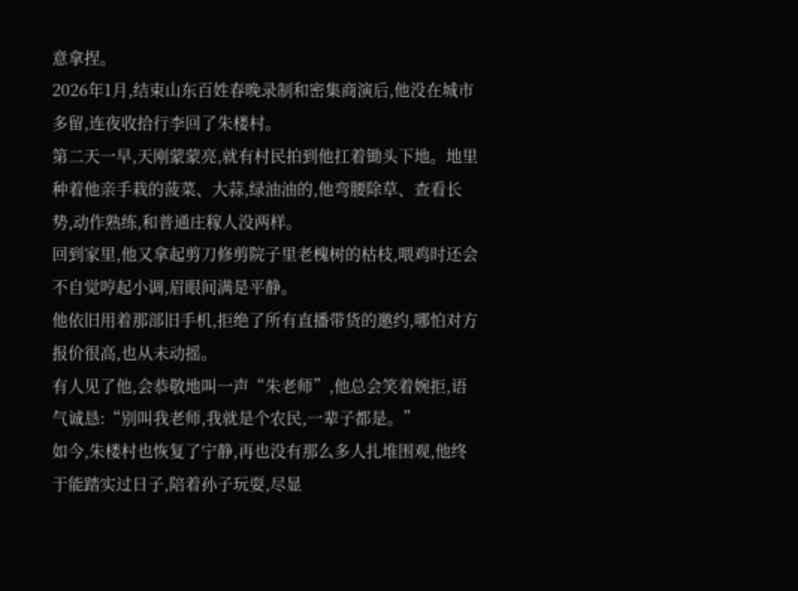意拿捏。
2026年1月,结束山东百姓春晚录制和密集商演后,他没在城市多留,连夜收拾行李回了朱楼村。
第二天一早,天刚蒙蒙亮,就有村民拍到他扛着锄头下地。地里种着他亲手栽的菠菜、大蒜,绿油油的,他弯腰除草、查看长势,动作熟练,和普通庄稼人没两样。
回到家里,他又拿起剪刀修剪院子里老槐树的枯枝,喂鸡时还会不自觉哼起小调,眉眼间满是平静。
他依旧用着那部旧手机,拒绝了所有直播带货的邀约,哪怕对方报价很高,也从未动摇。
有人见了他,会恭敬地叫一声“朱老师”,他总会笑着婉拒,语气诚恳:“别叫我老师,我就是个农民,一辈子都是。”
如今,朱楼村也恢复了宁静,再也没有那么多人扎堆围观,他终于能踏实过日子,陪着孙子玩耍,尽显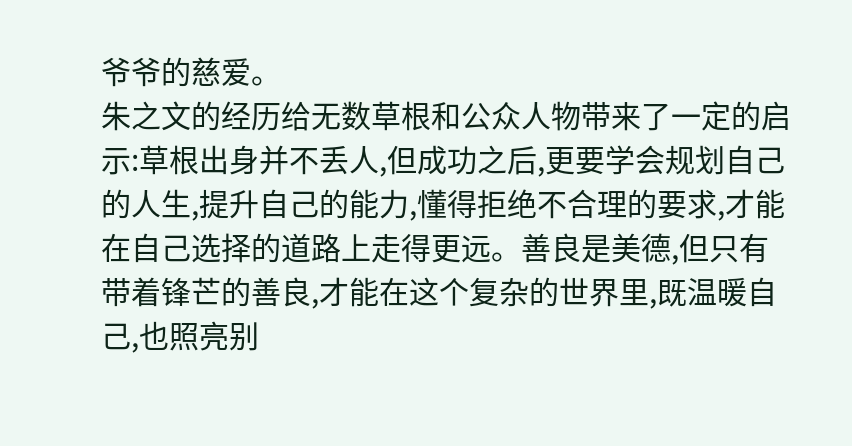爷爷的慈爱。
朱之文的经历给无数草根和公众人物带来了一定的启示:草根出身并不丢人,但成功之后,更要学会规划自己的人生,提升自己的能力,懂得拒绝不合理的要求,才能在自己选择的道路上走得更远。善良是美德,但只有带着锋芒的善良,才能在这个复杂的世界里,既温暖自己,也照亮别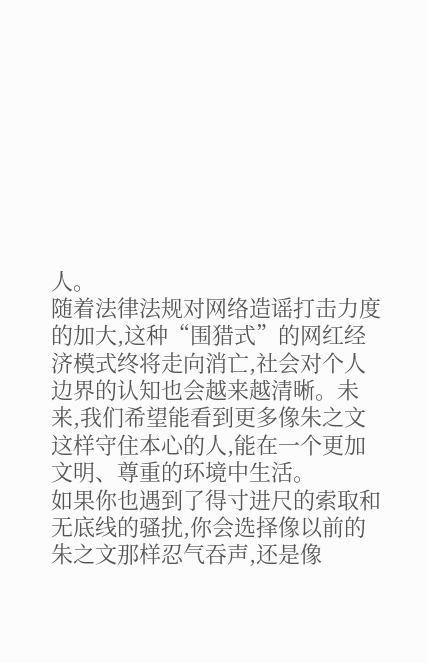人。
随着法律法规对网络造谣打击力度的加大,这种“围猎式”的网红经济模式终将走向消亡,社会对个人边界的认知也会越来越清晰。未来,我们希望能看到更多像朱之文这样守住本心的人,能在一个更加文明、尊重的环境中生活。
如果你也遇到了得寸进尺的索取和无底线的骚扰,你会选择像以前的朱之文那样忍气吞声,还是像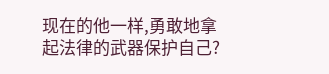现在的他一样,勇敢地拿起法律的武器保护自己?